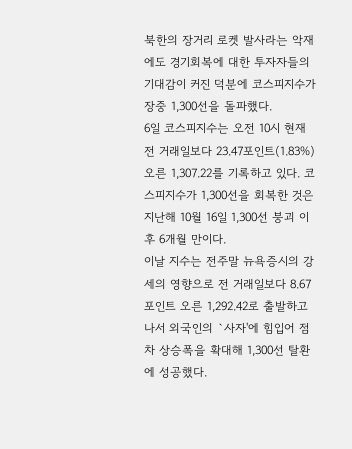북한의 장거리 로켓 발사라는 악재에도 경기회복에 대한 투자자들의 기대감이 커진 덕분에 코스피지수가 장중 1,300선을 돌파했다.
6일 코스피지수는 오전 10시 현재 전 거래일보다 23.47포인트(1.83%) 오른 1,307.22를 기록하고 있다. 코스피지수가 1,300선을 회복한 것은 지난해 10월 16일 1,300선 붕괴 이후 6개월 만이다.
이날 지수는 전주말 뉴욕증시의 강세의 영향으로 전 거래일보다 8.67포인트 오른 1,292.42로 출발하고 나서 외국인의 `사자'에 힘입어 점차 상승폭을 확대해 1,300선 탈환에 성공했다.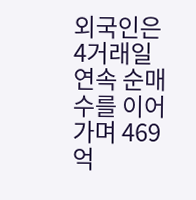외국인은 4거래일 연속 순매수를 이어가며 469억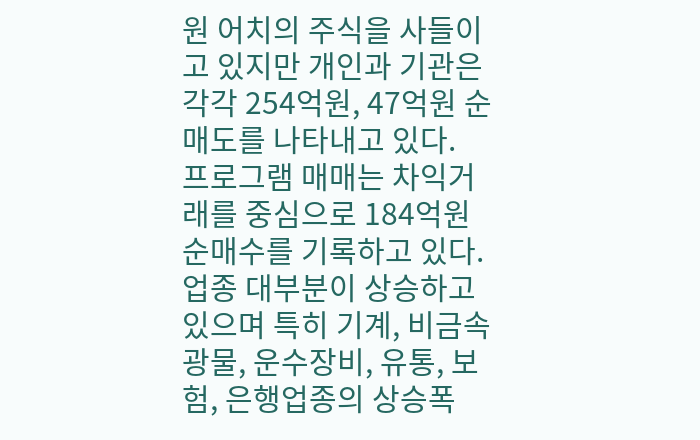원 어치의 주식을 사들이고 있지만 개인과 기관은 각각 254억원, 47억원 순매도를 나타내고 있다.
프로그램 매매는 차익거래를 중심으로 184억원 순매수를 기록하고 있다.
업종 대부분이 상승하고 있으며 특히 기계, 비금속광물, 운수장비, 유통, 보험, 은행업종의 상승폭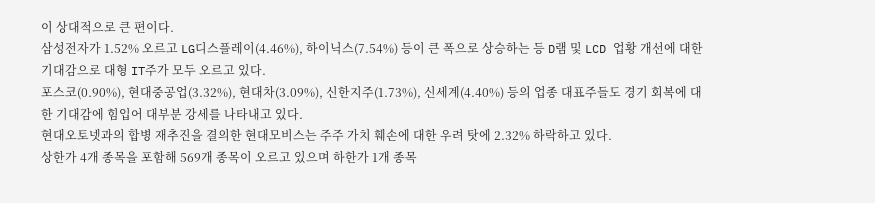이 상대적으로 큰 편이다.
삼성전자가 1.52% 오르고 LG디스플레이(4.46%), 하이닉스(7.54%) 등이 큰 폭으로 상승하는 등 D램 및 LCD 업황 개선에 대한 기대감으로 대형 IT주가 모두 오르고 있다.
포스코(0.90%), 현대중공업(3.32%), 현대차(3.09%), 신한지주(1.73%), 신세계(4.40%) 등의 업종 대표주들도 경기 회복에 대한 기대감에 힘입어 대부분 강세를 나타내고 있다.
현대오토넷과의 합병 재추진을 결의한 현대모비스는 주주 가치 훼손에 대한 우려 탓에 2.32% 하락하고 있다.
상한가 4개 종목을 포함해 569개 종목이 오르고 있으며 하한가 1개 종목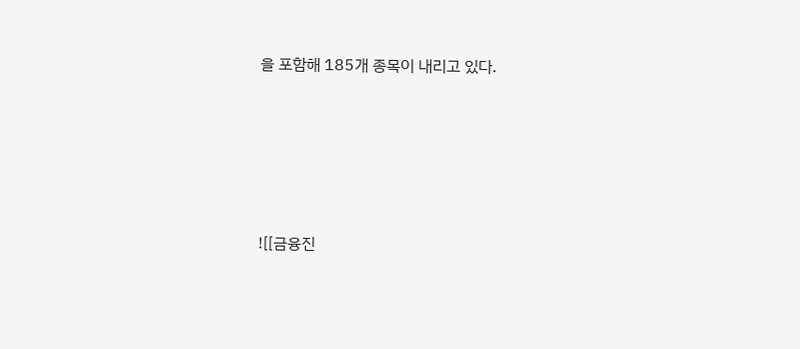을 포함해 185개 종목이 내리고 있다.







![[금융진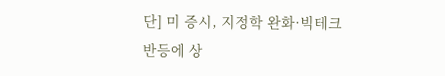단] 미 증시, 지정학 완화·빅테크 반등에 상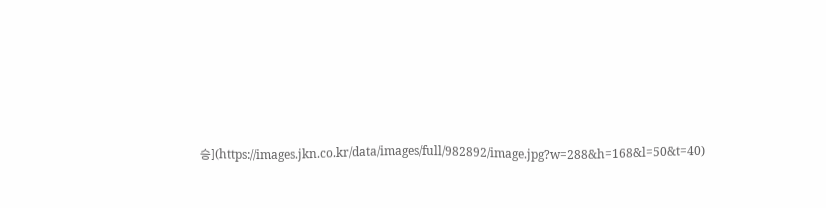승](https://images.jkn.co.kr/data/images/full/982892/image.jpg?w=288&h=168&l=50&t=40)